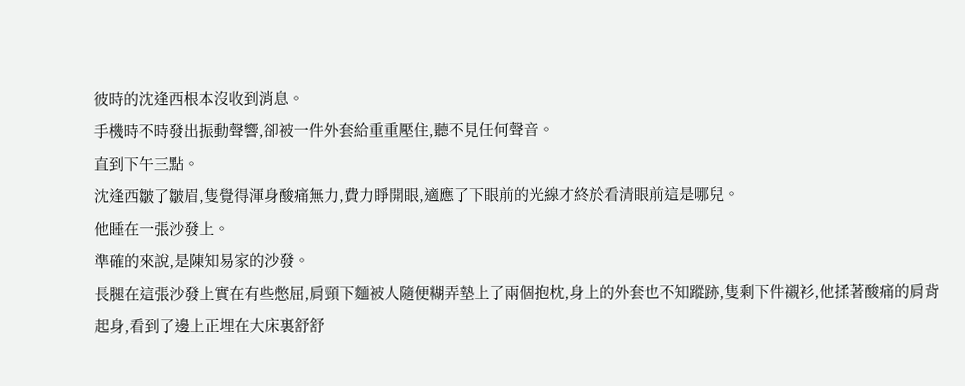彼時的沈逢西根本沒收到消息。
手機時不時發出振動聲響,卻被一件外套給重重壓住,聽不見任何聲音。
直到下午三點。
沈逢西皺了皺眉,隻覺得渾身酸痛無力,費力睜開眼,適應了下眼前的光線才終於看清眼前這是哪兒。
他睡在一張沙發上。
準確的來說,是陳知易家的沙發。
長腿在這張沙發上實在有些憋屈,肩頸下麵被人隨便糊弄墊上了兩個抱枕,身上的外套也不知蹤跡,隻剩下件襯衫,他揉著酸痛的肩背起身,看到了邊上正埋在大床裏舒舒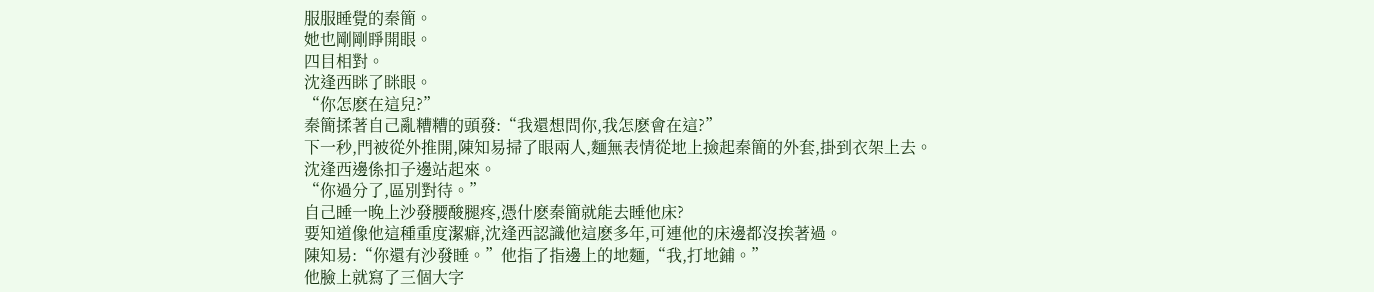服服睡覺的秦簡。
她也剛剛睜開眼。
四目相對。
沈逢西眯了眯眼。
“你怎麽在這兒?”
秦簡揉著自己亂糟糟的頭發:“我還想問你,我怎麽會在這?”
下一秒,門被從外推開,陳知易掃了眼兩人,麵無表情從地上撿起秦簡的外套,掛到衣架上去。
沈逢西邊係扣子邊站起來。
“你過分了,區別對待。”
自己睡一晚上沙發腰酸腿疼,憑什麽秦簡就能去睡他床?
要知道像他這種重度潔癖,沈逢西認識他這麽多年,可連他的床邊都沒挨著過。
陳知易:“你還有沙發睡。”他指了指邊上的地麵,“我,打地鋪。”
他臉上就寫了三個大字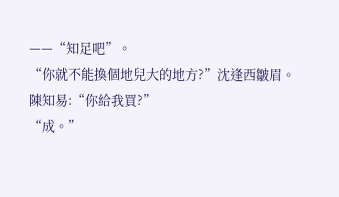——“知足吧”。
“你就不能換個地兒大的地方?”沈逢西皺眉。
陳知易:“你給我買?”
“成。”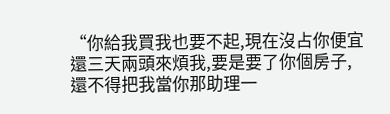“你給我買我也要不起,現在沒占你便宜還三天兩頭來煩我,要是要了你個房子,還不得把我當你那助理一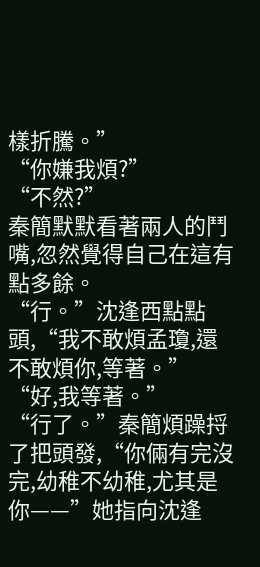樣折騰。”
“你嫌我煩?”
“不然?”
秦簡默默看著兩人的鬥嘴,忽然覺得自己在這有點多餘。
“行。”沈逢西點點頭,“我不敢煩孟瓊,還不敢煩你,等著。”
“好,我等著。”
“行了。”秦簡煩躁捋了把頭發,“你倆有完沒完,幼稚不幼稚,尤其是你——”她指向沈逢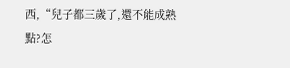西,“兒子都三歲了,還不能成熟點?怎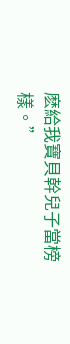麽給我寶貝幹兒子當榜樣。”